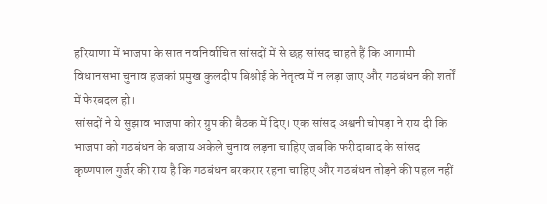हरियाणा में भाजपा के सात नवनिर्वाचित सांसदों में से छह सांसद चाहते हैं कि आगामी विधानसभा चुनाव हजकां प्रमुख कुलदीप बिश्नोई के नेतृत्व में न लड़ा जाए और गठबंधन की शर्तों में फेरबदल हो।
सांसदों ने ये सुझाव भाजपा कोर ग्रुप की बैठक में दिए। एक सांसद अश्वनी चोपड़ा ने राय दी कि भाजपा को गठबंधन के बजाय अकेले चुनाव लड़ना चाहिए जबकि फरीदाबाद के सांसद कृष्णपाल गुर्जर की राय है कि गठबंधन बरकरार रहना चाहिए और गठबंधन तोड़ने की पहल नहीं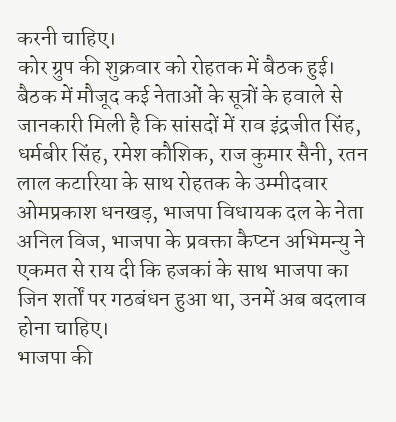करनी चाहिए।
कोर ग्रुप की शुक्रवार को रोहतक में बैठक हुई। बैठक में मौजूद कई नेताओं के सूत्रों के हवाले से जानकारी मिली है कि सांसदों में राव इंद्रजीत सिंह, धर्मबीर सिंह, रमेश कौशिक, राज कुमार सैनी, रतन लाल कटारिया के साथ रोहतक के उम्मीदवार ओमप्रकाश धनखड़, भाजपा विधायक दल के नेता अनिल विज, भाजपा के प्रवक्ता कैप्टन अभिमन्यु ने एकमत से राय दी कि हजकां के साथ भाजपा का जिन शर्तों पर गठबंधन हुआ था, उनमें अब बदलाव होना चाहिए।
भाजपा की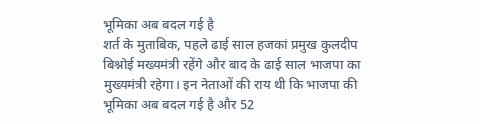भूमिका अब बदल गई है
शर्त के मुताबिक, पहले ढाई साल हजकां प्रमुख कुलदीप बिश्नोई मख्यमंत्री रहेंगे और बाद के ढाई साल भाजपा का मुख्यमंत्री रहेगा। इन नेताओं की राय थी कि भाजपा की भूमिका अब बदल गई है और 52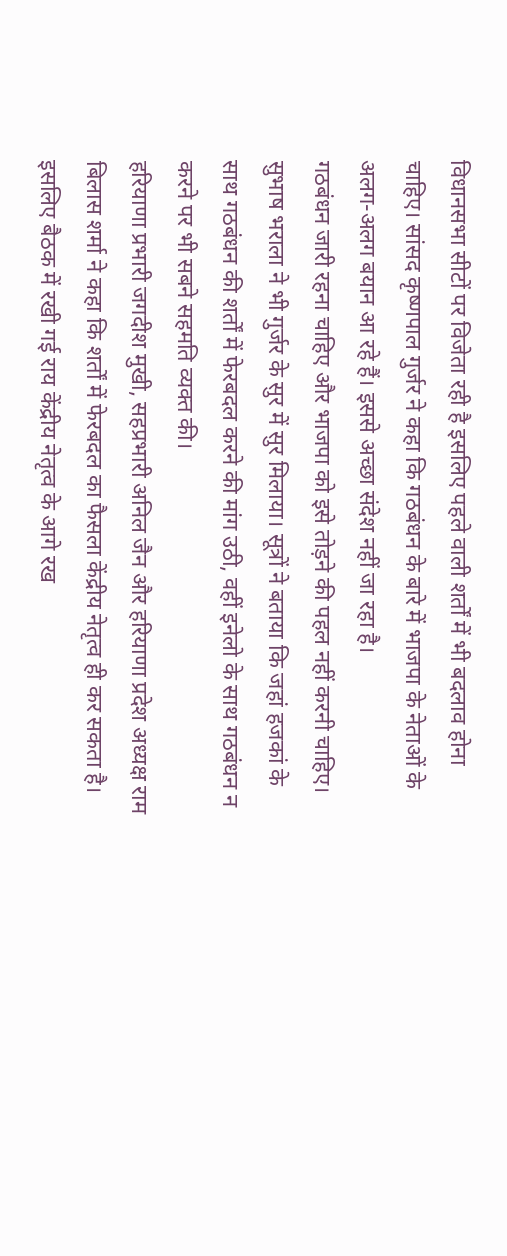विधानसभा सीटों पर विजेता रही है इसलिए पहले वाली शर्तों में भी बदलाव होना चाहिए। सांसद कृष्णपाल गुर्जर ने कहा कि गठबंधन के बारे में भाजपा के नेताओं के अलग-अलग बयान आ रहे हैं। इससे अच्छा संदेश नहीं जा रहा है।
गठबंधन जारी रहना चाहिए और भाजपा को इसे तोड़ने की पहल नहीं करनी चाहिए। सुभाष भराला ने भी गुर्जर के सुर में सुर मिलाया। सूत्रों ने बताया कि जहां हजकां के साथ गठबंधन की शर्तों में फेरबदल करने की मांग उठी, वहीं इनेलो के साथ गठबंधन न करने पर भी सबने सहमति व्यक्त की।
हरियाणा प्रभारी जगदीश मुखी, सहप्रभारी अनिल जैन और हरियाणा प्रदेश अध्यक्ष राम बिलास शर्मा ने कहा कि शर्तों में फेरबदल का फैसला केंद्रीय नेतृत्व ही कर सकता है। इसलिए बैठक में रखी गई राय केंद्रीय नेतृत्व के आगे रख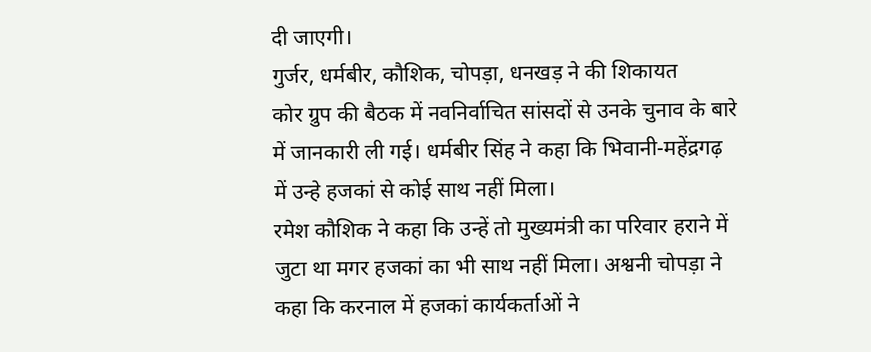दी जाएगी।
गुर्जर, धर्मबीर, कौशिक, चोपड़ा, धनखड़ ने की शिकायत
कोर ग्रुप की बैठक में नवनिर्वाचित सांसदों से उनके चुनाव के बारे में जानकारी ली गई। धर्मबीर सिंह ने कहा कि भिवानी-महेंद्रगढ़ में उन्हे हजकां से कोई साथ नहीं मिला।
रमेश कौशिक ने कहा कि उन्हें तो मुख्यमंत्री का परिवार हराने में जुटा था मगर हजकां का भी साथ नहीं मिला। अश्वनी चोपड़ा ने कहा कि करनाल में हजकां कार्यकर्ताओं ने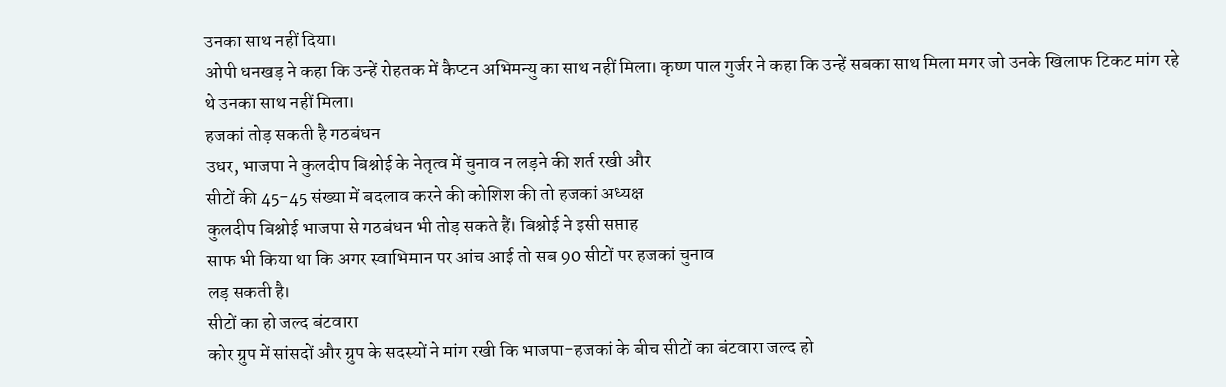उनका साथ नहीं दिया।
ओपी धनखड़ ने कहा कि उन्हें रोहतक में कैप्टन अभिमन्यु का साथ नहीं मिला। कृष्ण पाल गुर्जर ने कहा कि उन्हें सबका साथ मिला मगर जो उनके खिलाफ टिकट मांग रहे थे उनका साथ नहीं मिला।
हजकां तोड़ सकती है गठबंधन
उधर, भाजपा ने कुलदीप बिश्नोई के नेतृत्व में चुनाव न लड़ने की शर्त रखी और
सीटों की 45-45 संख्या में बदलाव करने की कोशिश की तो हजकां अध्यक्ष
कुलदीप बिश्नोई भाजपा से गठबंधन भी तोड़ सकते हैं। बिश्नोई ने इसी सप्ताह
साफ भी किया था कि अगर स्वाभिमान पर आंच आई तो सब 90 सीटों पर हजकां चुनाव
लड़ सकती है।
सीटों का हो जल्द बंटवारा
कोर ग्रुप में सांसदों और ग्रुप के सदस्यों ने मांग रखी कि भाजपा-हजकां के बीच सीटों का बंटवारा जल्द हो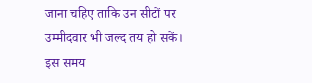जाना चहिए ताकि उन सीटों पर उम्मीदवार भी जल्द तय हो सकें। इस समय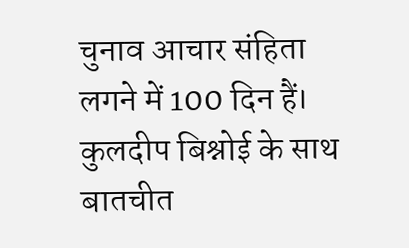चुनाव आचार संहिता लगने में 100 दिन हैं। कुलदीप बिश्नोई के साथ बातचीत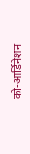को-आर्डिनेशन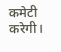कमेटी करेगी।